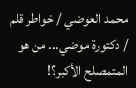محمد العوضي / خواطر قلم / دكتورة موضي... من هو المتمصلح الأكبر؟!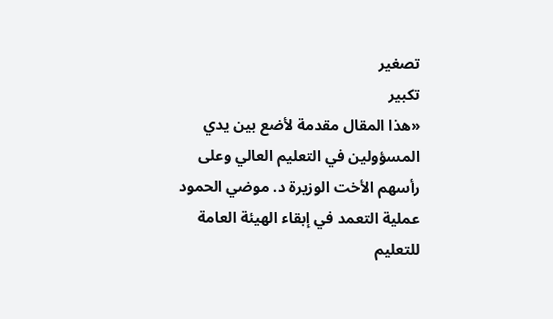تصغير
تكبير
«هذا المقال مقدمة لأضع بين يدي المسؤولين في التعليم العالي وعلى رأسهم الأخت الوزيرة د. موضي الحمود عملية التعمد في إبقاء الهيئة العامة للتعليم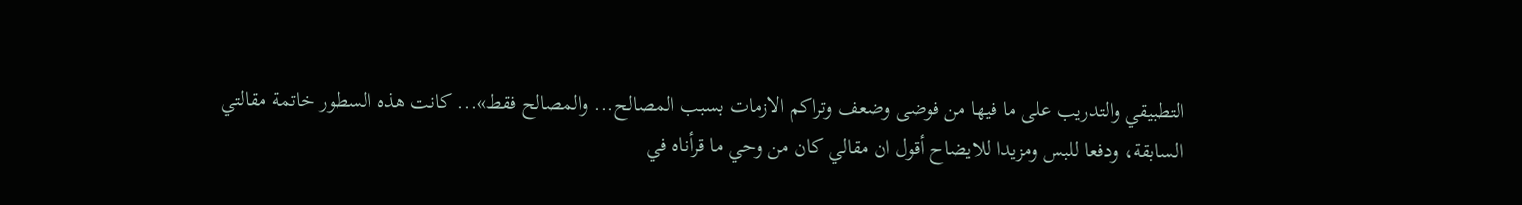التطبيقي والتدريب على ما فيها من فوضى وضعف وتراكم الازمات بسبب المصالح... والمصالح فقط»... كانت هذه السطور خاتمة مقالتي السابقة، ودفعا للبس ومزيدا للايضاح أقول ان مقالي كان من وحي ما قرأناه في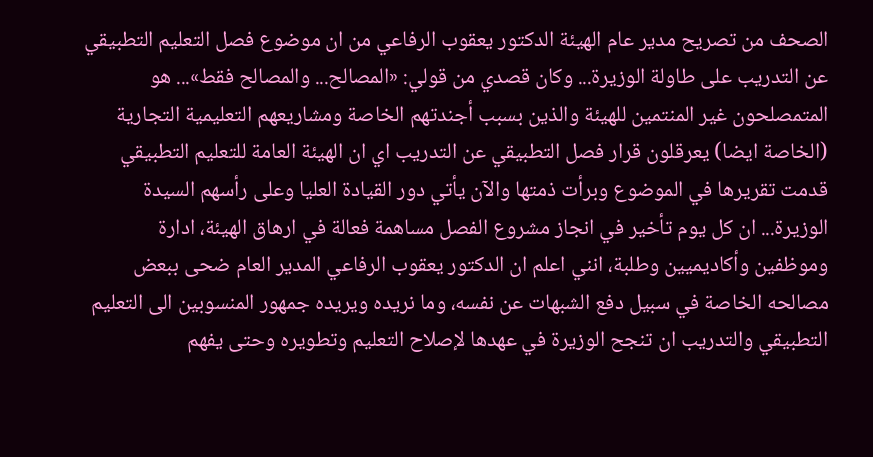الصحف من تصريح مدير عام الهيئة الدكتور يعقوب الرفاعي من ان موضوع فصل التعليم التطبيقي عن التدريب على طاولة الوزيرة... وكان قصدي من قولي: «المصالح... والمصالح فقط»... هو المتمصلحون غير المنتمين للهيئة والذين بسبب أجندتهم الخاصة ومشاريعهم التعليمية التجارية (الخاصة ايضا) يعرقلون قرار فصل التطبيقي عن التدريب اي ان الهيئة العامة للتعليم التطبيقي قدمت تقريرها في الموضوع وبرأت ذمتها والآن يأتي دور القيادة العليا وعلى رأسهم السيدة الوزيرة... ان كل يوم تأخير في انجاز مشروع الفصل مساهمة فعالة في ارهاق الهيئة، ادارة وموظفين وأكاديميين وطلبة، انني اعلم ان الدكتور يعقوب الرفاعي المدير العام ضحى ببعض مصالحه الخاصة في سبيل دفع الشبهات عن نفسه، وما نريده ويريده جمهور المنسوبين الى التعليم التطبيقي والتدريب ان تنجح الوزيرة في عهدها لإصلاح التعليم وتطويره وحتى يفهم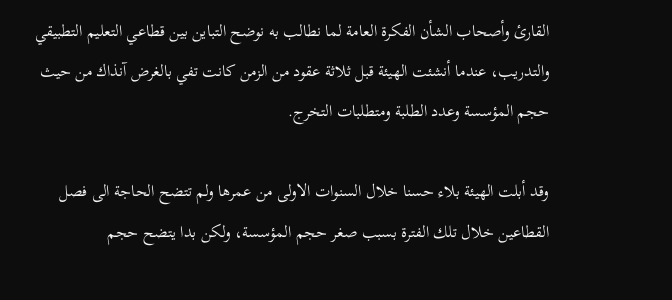القارئ وأصحاب الشأن الفكرة العامة لما نطالب به نوضح التباين بين قطاعي التعليم التطبيقي والتدريب، عندما أنشئت الهيئة قبل ثلاثة عقود من الزمن كانت تفي بالغرض آنذاك من حيث حجم المؤسسة وعدد الطلبة ومتطلبات التخرج.

وقد أبلت الهيئة بلاء حسنا خلال السنوات الاولى من عمرها ولم تتضح الحاجة الى فصل القطاعين خلال تلك الفترة بسبب صغر حجم المؤسسة، ولكن بدا يتضح حجم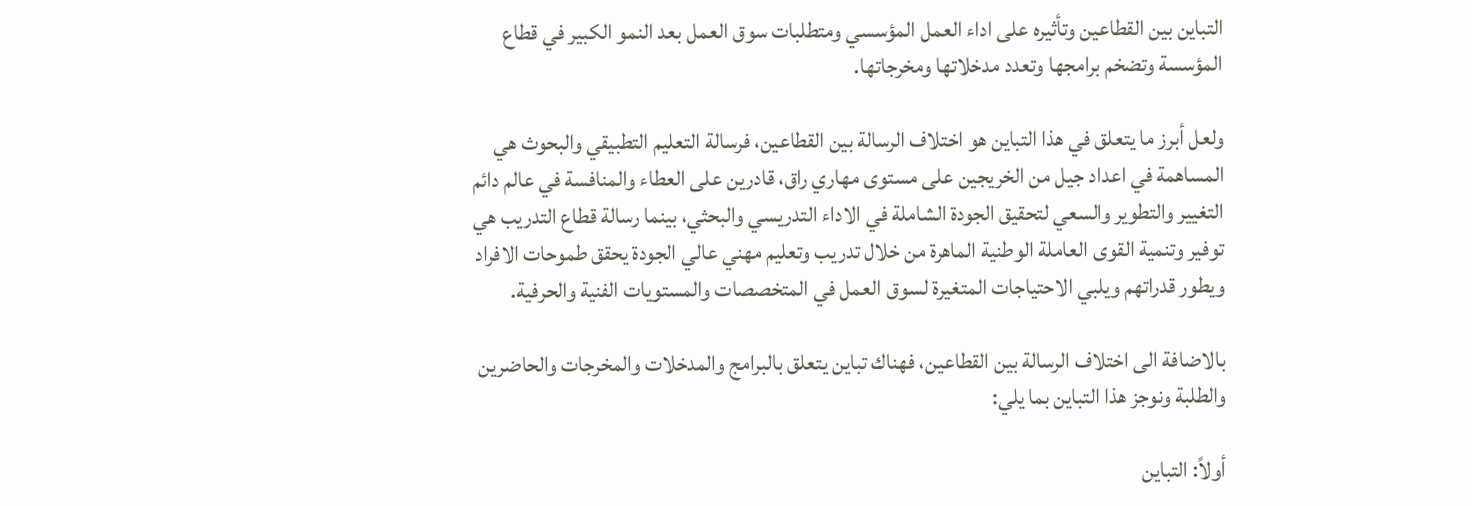التباين بين القطاعين وتأثيره على اداء العمل المؤسسي ومتطلبات سوق العمل بعد النمو الكبير في قطاع المؤسسة وتضخم برامجها وتعدد مدخلاتها ومخرجاتها.

ولعل أبرز ما يتعلق في هذا التباين هو اختلاف الرسالة بين القطاعين، فرسالة التعليم التطبيقي والبحوث هي المساهمة في اعداد جيل من الخريجين على مستوى مهاري راق، قادرين على العطاء والمنافسة في عالم دائم التغيير والتطوير والسعي لتحقيق الجودة الشاملة في الاداء التدريسي والبحثي، بينما رسالة قطاع التدريب هي توفير وتنمية القوى العاملة الوطنية الماهرة من خلال تدريب وتعليم مهني عالي الجودة يحقق طموحات الافراد ويطور قدراتهم ويلبي الاحتياجات المتغيرة لسوق العمل في المتخصصات والمستويات الفنية والحرفية.

بالاضافة الى اختلاف الرسالة بين القطاعين، فهناك تباين يتعلق بالبرامج والمدخلات والمخرجات والحاضرين والطلبة ونوجز هذا التباين بما يلي:

أولاً: التباين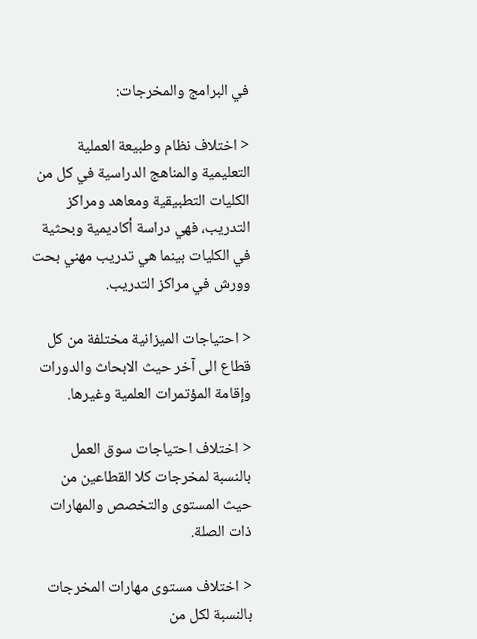في البرامج والمخرجات:

< اختلاف نظام وطبيعة العملية التعليمية والمناهج الدراسية في كل من الكليات التطبيقية ومعاهد ومراكز التدريب، فهي دراسة أكاديمية وبحثية في الكليات بينما هي تدريب مهني بحت وورش في مراكز التدريب.

< احتياجات الميزانية مختلفة من كل قطاع الى آخر حيث الابحاث والدورات وإقامة المؤتمرات العلمية وغيرها.

< اختلاف احتياجات سوق العمل بالنسبة لمخرجات كلا القطاعين من حيث المستوى والتخصص والمهارات ذات الصلة.

< اختلاف مستوى مهارات المخرجات بالنسبة لكل من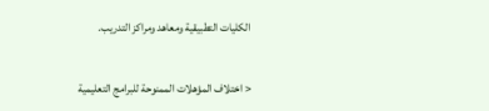الكليات التطبيقية ومعاهد ومراكز التدريب.

< اختلاف المؤهلات الممنوحة للبرامج التعليمية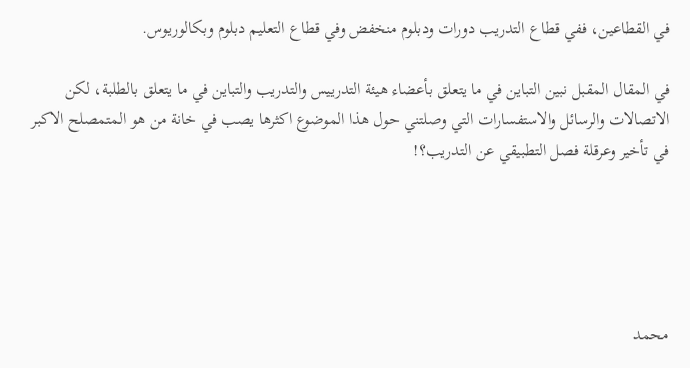في القطاعين، ففي قطاع التدريب دورات ودبلوم منخفض وفي قطاع التعليم دبلوم وبكالوريوس.

في المقال المقبل نبين التباين في ما يتعلق بأعضاء هيئة التدرييس والتدريب والتباين في ما يتعلق بالطلبة، لكن الاتصالات والرسائل والاستفسارات التي وصلتني حول هذا الموضوع اكثرها يصب في خانة من هو المتمصلح الاكبر في تأخير وعرقلة فصل التطبيقي عن التدريب؟!





محمد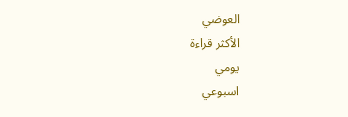العوضي
الأكثر قراءة
يومي
اسبوعي